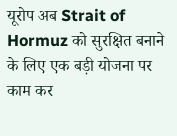यूरोप अब Strait of Hormuz को सुरक्षित बनाने के लिए एक बड़ी योजना पर काम कर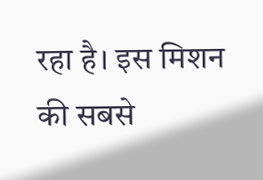रहा है। इस मिशन की सबसे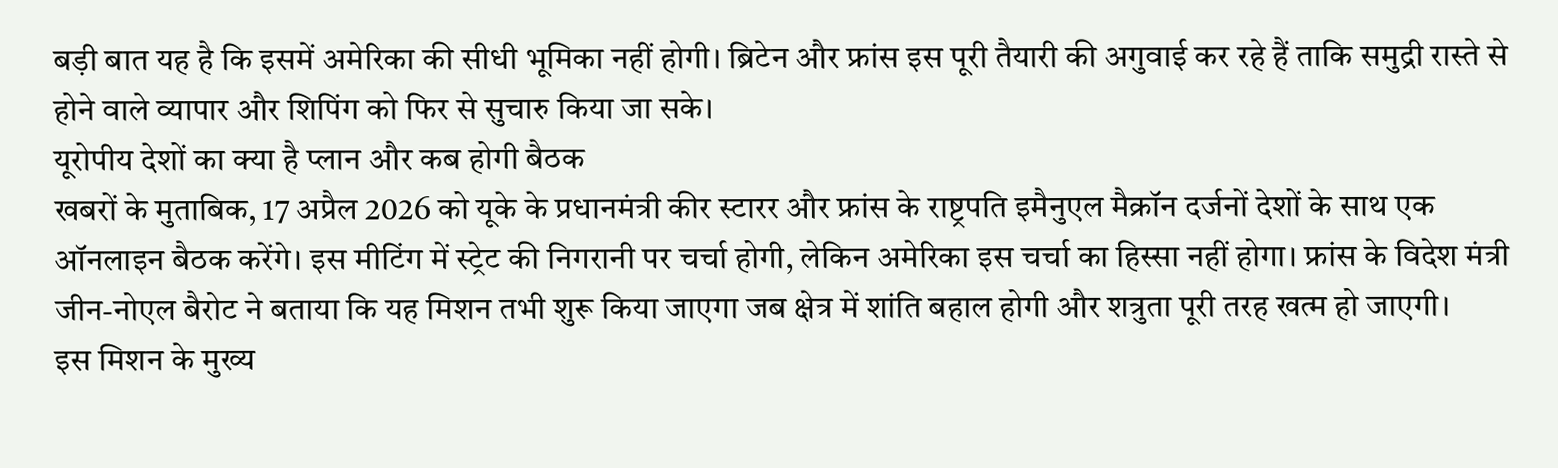बड़ी बात यह है कि इसमें अमेरिका की सीधी भूमिका नहीं होगी। ब्रिटेन और फ्रांस इस पूरी तैयारी की अगुवाई कर रहे हैं ताकि समुद्री रास्ते से होने वाले व्यापार और शिपिंग को फिर से सुचारु किया जा सके।
यूरोपीय देशों का क्या है प्लान और कब होगी बैठक
खबरों के मुताबिक, 17 अप्रैल 2026 को यूके के प्रधानमंत्री कीर स्टारर और फ्रांस के राष्ट्रपति इमैनुएल मैक्रॉन दर्जनों देशों के साथ एक ऑनलाइन बैठक करेंगे। इस मीटिंग में स्ट्रेट की निगरानी पर चर्चा होगी, लेकिन अमेरिका इस चर्चा का हिस्सा नहीं होगा। फ्रांस के विदेश मंत्री जीन-नोएल बैरोट ने बताया कि यह मिशन तभी शुरू किया जाएगा जब क्षेत्र में शांति बहाल होगी और शत्रुता पूरी तरह खत्म हो जाएगी।
इस मिशन के मुख्य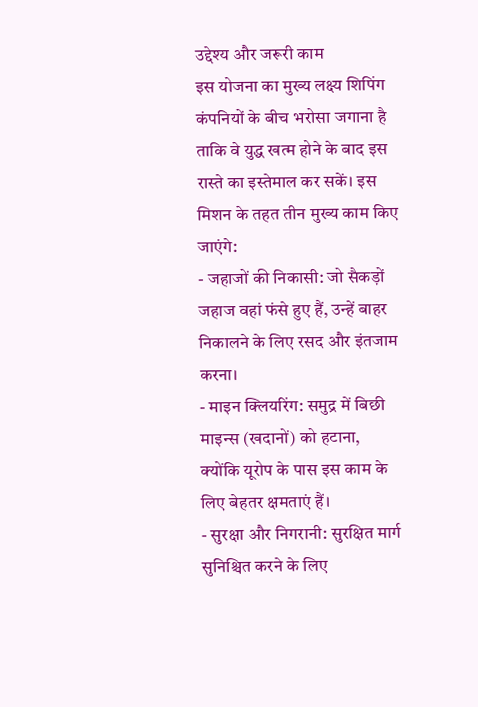उद्देश्य और जरूरी काम
इस योजना का मुख्य लक्ष्य शिपिंग कंपनियों के बीच भरोसा जगाना है ताकि वे युद्ध खत्म होने के बाद इस रास्ते का इस्तेमाल कर सकें। इस मिशन के तहत तीन मुख्य काम किए जाएंगे:
- जहाजों की निकासी: जो सैकड़ों जहाज वहां फंसे हुए हैं, उन्हें बाहर निकालने के लिए रसद और इंतजाम करना।
- माइन क्लियरिंग: समुद्र में बिछी माइन्स (खदानों) को हटाना, क्योंकि यूरोप के पास इस काम के लिए बेहतर क्षमताएं हैं।
- सुरक्षा और निगरानी: सुरक्षित मार्ग सुनिश्चित करने के लिए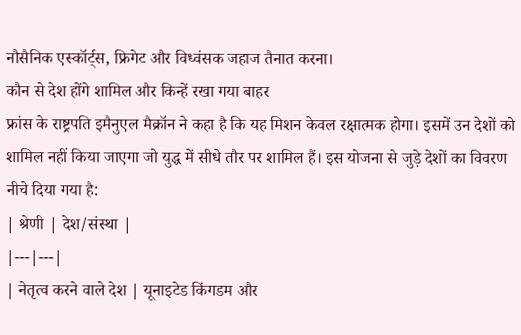नौसैनिक एस्कॉर्ट्स, फ्रिगेट और विध्वंसक जहाज तैनात करना।
कौन से देश होंगे शामिल और किन्हें रखा गया बाहर
फ्रांस के राष्ट्रपति इमैनुएल मैक्रॉन ने कहा है कि यह मिशन केवल रक्षात्मक होगा। इसमें उन देशों को शामिल नहीं किया जाएगा जो युद्ध में सीधे तौर पर शामिल हैं। इस योजना से जुड़े देशों का विवरण नीचे दिया गया है:
| श्रेणी | देश/संस्था |
|---|---|
| नेतृत्व करने वाले देश | यूनाइटेड किंगडम और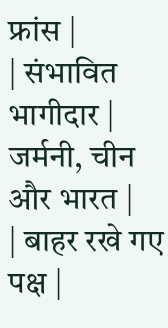फ्रांस |
| संभावित भागीदार | जर्मनी, चीन और भारत |
| बाहर रखे गए पक्ष |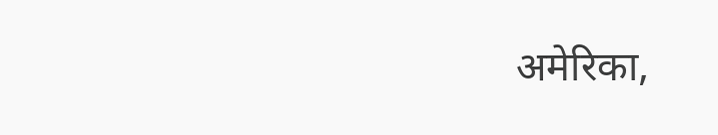अमेरिका,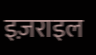इज़राइल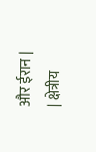और ईरान |
| क्षेत्रीय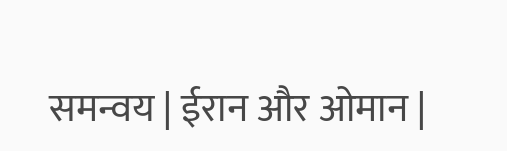समन्वय | ईरान और ओमान |